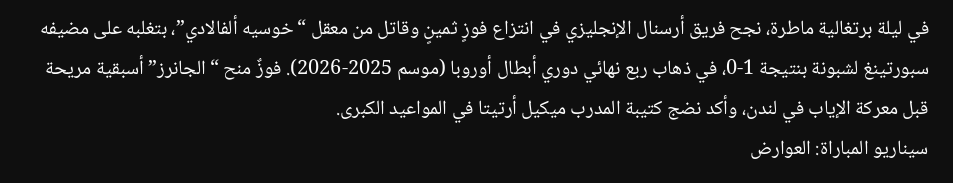في ليلة برتغالية ماطرة، نجح فريق أرسنال الإنجليزي في انتزاع فوزٍ ثمينٍ وقاتل من معقل “خوسيه ألفالادي”، بتغلبه على مضيفه سبورتينغ لشبونة بنتيجة 1-0، في ذهاب ربع نهائي دوري أبطال أوروبا (موسم 2025-2026). فوزٌ منح “الجانرز” أسبقية مريحة قبل معركة الإياب في لندن، وأكد نضج كتيبة المدرب ميكيل أرتيتا في المواعيد الكبرى.
سيناريو المباراة: العوارض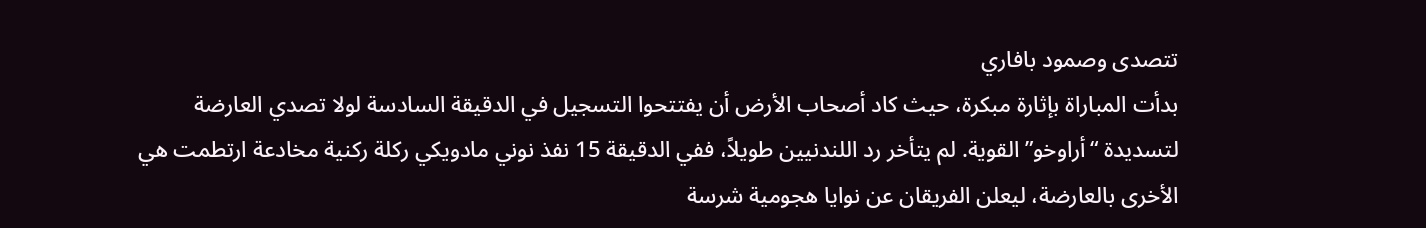تتصدى وصمود بافاري
بدأت المباراة بإثارة مبكرة، حيث كاد أصحاب الأرض أن يفتتحوا التسجيل في الدقيقة السادسة لولا تصدي العارضة لتسديدة “أراوخو” القوية. لم يتأخر رد اللندنيين طويلاً، ففي الدقيقة 15 نفذ نوني مادويكي ركلة ركنية مخادعة ارتطمت هي الأخرى بالعارضة، ليعلن الفريقان عن نوايا هجومية شرسة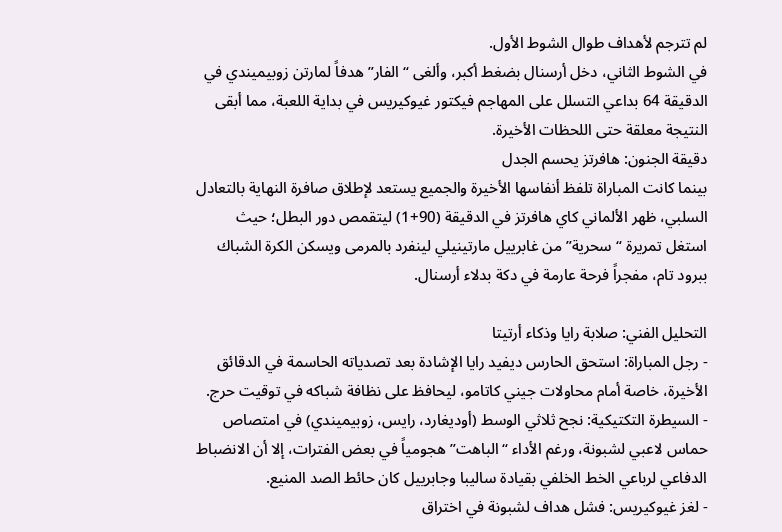لم تترجم لأهداف طوال الشوط الأول.
في الشوط الثاني، دخل أرسنال بضغط أكبر، وألغى “الفار” هدفاً لمارتن زوبيميندي في الدقيقة 64 بداعي التسلل على المهاجم فيكتور غيوكيريس في بداية اللعبة، مما أبقى النتيجة معلقة حتى اللحظات الأخيرة.
دقيقة الجنون: هافرتز يحسم الجدل
بينما كانت المباراة تلفظ أنفاسها الأخيرة والجميع يستعد لإطلاق صافرة النهاية بالتعادل السلبي، ظهر الألماني كاي هافرتز في الدقيقة (90+1) ليتقمص دور البطل؛ حيث استغل تمريرة “سحرية” من غابرييل مارتينيلي لينفرد بالمرمى ويسكن الكرة الشباك ببرود تام، مفجراً فرحة عارمة في دكة بدلاء أرسنال.

التحليل الفني: صلابة رايا وذكاء أرتيتا
- رجل المباراة: استحق الحارس ديفيد رايا الإشادة بعد تصدياته الحاسمة في الدقائق الأخيرة، خاصة أمام محاولات جيني كاتامو، ليحافظ على نظافة شباكه في توقيت حرج.
- السيطرة التكتيكية: نجح ثلاثي الوسط (أوديغارد، رايس، زوبيميندي) في امتصاص حماس لاعبي لشبونة، ورغم الأداء “الباهت” هجومياً في بعض الفترات، إلا أن الانضباط الدفاعي لرباعي الخط الخلفي بقيادة ساليبا وجابرييل كان حائط الصد المنيع.
- لغز غيوكيريس: فشل هداف لشبونة في اختراق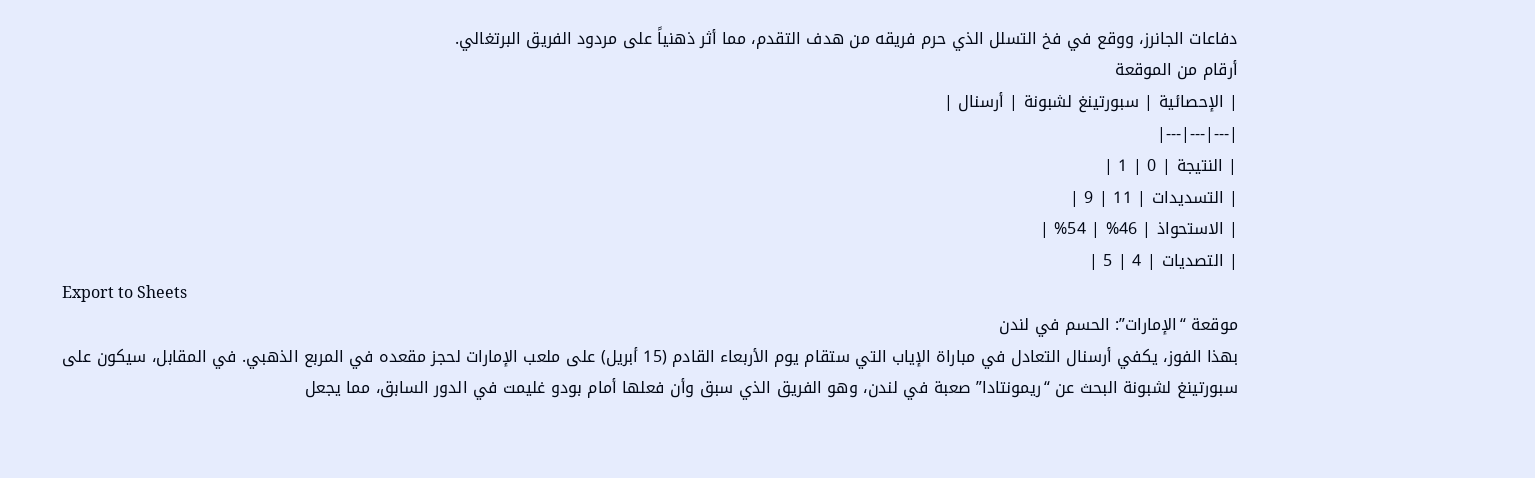دفاعات الجانرز، ووقع في فخ التسلل الذي حرم فريقه من هدف التقدم، مما أثر ذهنياً على مردود الفريق البرتغالي.
أرقام من الموقعة
| الإحصائية | سبورتينغ لشبونة | أرسنال |
|---|---|---|
| النتيجة | 0 | 1 |
| التسديدات | 11 | 9 |
| الاستحواذ | 46% | 54% |
| التصديات | 4 | 5 |
Export to Sheets
موقعة “الإمارات”: الحسم في لندن
بهذا الفوز، يكفي أرسنال التعادل في مباراة الإياب التي ستقام يوم الأربعاء القادم (15 أبريل) على ملعب الإمارات لحجز مقعده في المربع الذهبي. في المقابل، سيكون على سبورتينغ لشبونة البحث عن “ريمونتادا” صعبة في لندن، وهو الفريق الذي سبق وأن فعلها أمام بودو غليمت في الدور السابق، مما يجعل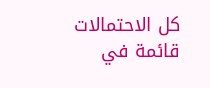كل الاحتمالات قائمة في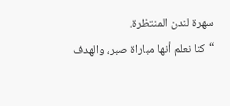سهرة لندن المنتظرة.
“كنا نعلم أنها مباراة صبر، والهدف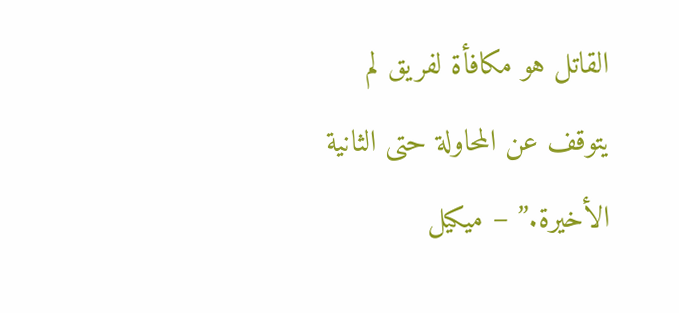القاتل هو مكافأة لفريق لم يتوقف عن المحاولة حتى الثانية الأخيرة.” – ميكيل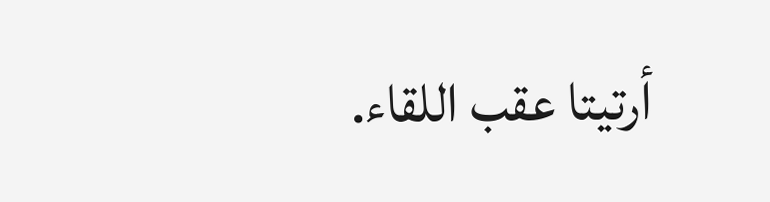أرتيتا عقب اللقاء.